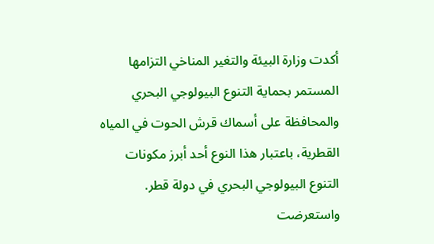أكدت وزارة البيئة والتغير المناخي التزامها المستمر بحماية التنوع البيولوجي البحري والمحافظة على أسماك قرش الحوت في المياه القطرية، باعتبار هذا النوع أحد أبرز مكونات التنوع البيولوجي البحري في دولة قطر.
واستعرضت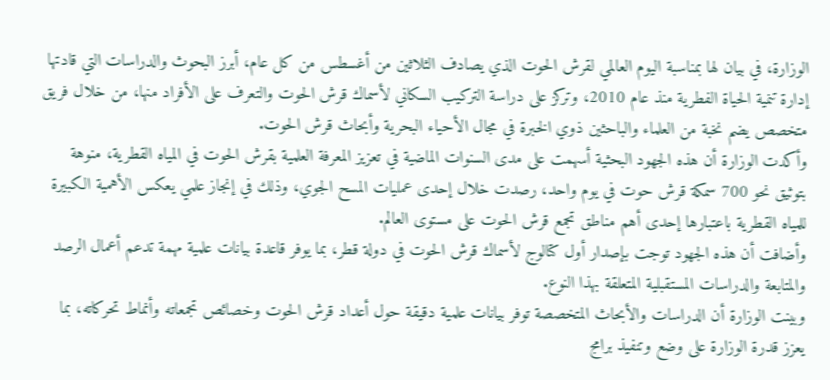الوزارة، في بيان لها بمناسبة اليوم العالمي لقرش الحوت الذي يصادف الثلاثين من أغسطس من كل عام، أبرز البحوث والدراسات التي قادتها إدارة تنمية الحياة الفطرية منذ عام 2010، وتركز على دراسة التركيب السكاني لأسماك قرش الحوت والتعرف على الأفراد منها، من خلال فريق متخصص يضم نخبة من العلماء والباحثين ذوي الخبرة في مجال الأحياء البحرية وأبحاث قرش الحوت.
وأكدت الوزارة أن هذه الجهود البحثية أسهمت على مدى السنوات الماضية في تعزيز المعرفة العلمية بقرش الحوت في المياه القطرية، منوهة بتوثيق نحو 700 سمكة قرش حوت في يوم واحد، رصدت خلال إحدى عمليات المسح الجوي، وذلك في إنجاز علمي يعكس الأهمية الكبيرة للمياه القطرية باعتبارها إحدى أهم مناطق تجمع قرش الحوت على مستوى العالم.
وأضافت أن هذه الجهود توجت بإصدار أول كتالوج لأسماك قرش الحوت في دولة قطر، بما يوفر قاعدة بيانات علمية مهمة تدعم أعمال الرصد والمتابعة والدراسات المستقبلية المتعلقة بهذا النوع.
وبينت الوزارة أن الدراسات والأبحاث المتخصصة توفر بيانات علمية دقيقة حول أعداد قرش الحوت وخصائص تجمعاته وأنماط تحركاته، بما يعزز قدرة الوزارة على وضع وتنفيذ برامج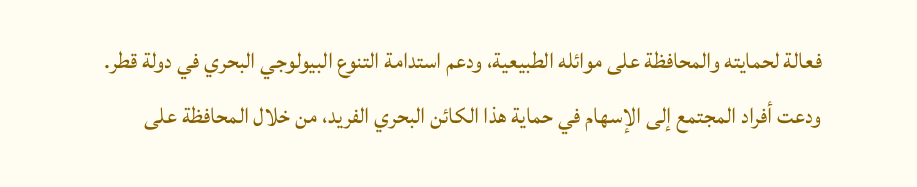فعالة لحمايته والمحافظة على موائله الطبيعية، ودعم استدامة التنوع البيولوجي البحري في دولة قطر.
ودعت أفراد المجتمع إلى الإسهام في حماية هذا الكائن البحري الفريد، من خلال المحافظة على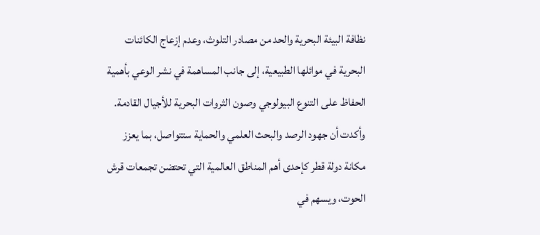نظافة البيئة البحرية والحد من مصادر التلوث، وعدم إزعاج الكائنات البحرية في موائلها الطبيعية، إلى جانب المساهمة في نشر الوعي بأهمية الحفاظ على التنوع البيولوجي وصون الثروات البحرية للأجيال القادمة.
وأكدت أن جهود الرصد والبحث العلمي والحماية ستتواصل، بما يعزز مكانة دولة قطر كإحدى أهم المناطق العالمية التي تحتضن تجمعات قرش الحوت، ويسهم في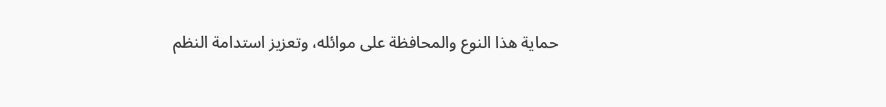حماية هذا النوع والمحافظة على موائله، وتعزيز استدامة النظم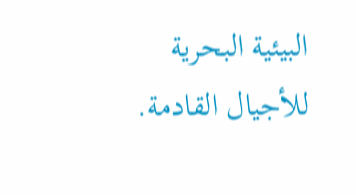البيئية البحرية للأجيال القادمة.